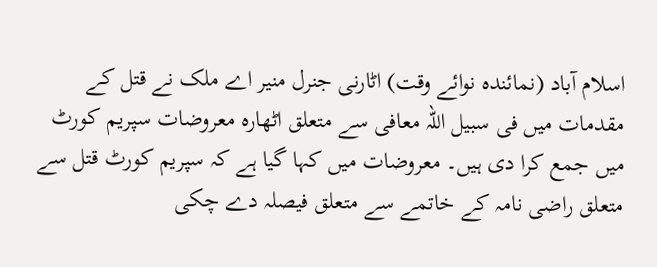اسلام آباد (نمائندہ نوائے وقت) اٹارنی جنرل منیر اے ملک نے قتل کے مقدمات میں فی سبیل اللہ معافی سے متعلق اٹھارہ معروضات سپریم کورٹ میں جمع کرا دی ہیں۔ معروضات میں کہا گیا ہے کہ سپریم کورٹ قتل سے متعلق راضی نامہ کے خاتمے سے متعلق فیصلہ دے چکی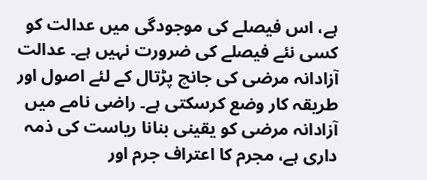ہے، اس فیصلے کی موجودگی میں عدالت کو کسی نئے فیصلے کی ضرورت نہیں ہے۔ عدالت آزادانہ مرضی کی جانچ پڑتال کے لئے اصول اور طریقہ کار وضع کرسکتی ہے۔ راضی نامے میں آزادانہ مرضی کو یقینی بنانا ریاست کی ذمہ داری ہے، مجرم کا اعتراف جرم اور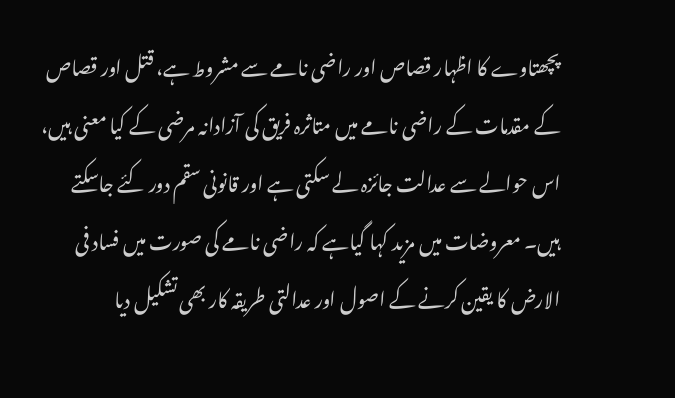پچھتاوے کا اظہار قصاص اور راضی نامے سے مشروط ہے، قتل اور قصاص کے مقدمات کے راضی نامے میں متاثرہ فریق کی آزادانہ مرضی کے کیا معنی ہیں، اس حوالے سے عدالت جائزہ لے سکتی ہے اور قانونی سقم دور کئے جاسکتے ہیں۔ معروضات میں مزید کہا گیاہے کہ راضی نامے کی صورت میں فساد فی الارض کا یقین کرنے کے اصول اور عدالتی طریقہ کار بھی تشکیل دیا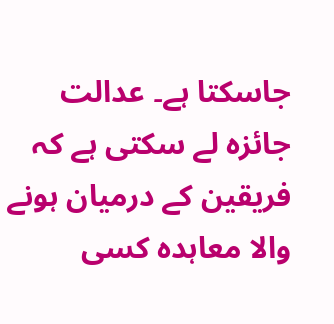جاسکتا ہے۔ عدالت جائزہ لے سکتی ہے کہ فریقین کے درمیان ہونے والا معاہدہ کسی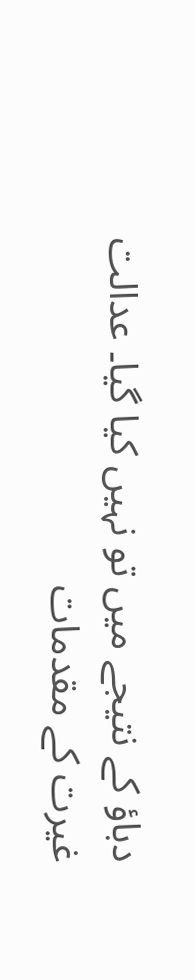دباؤ کے نتیجے میں تو نہیں کیا گیا۔ عدالت غیرت کے مقدمات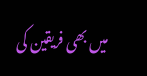میں بھی فریقین کی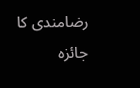رضامندی کا جائزہ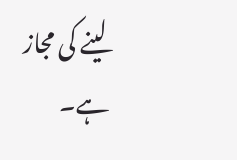لینے کی مجاز ہے۔